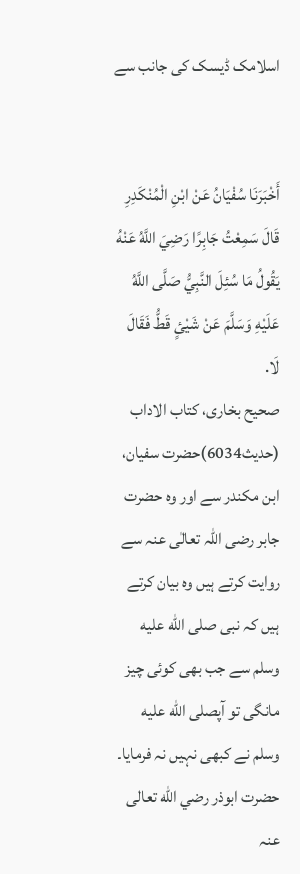اسلامک ڈیسک کی جانب سے


أَخْبَرَنَا سُفْيَانُ عَنْ ابْنِ الْمُنْکَدِرِ قَالَ سَمِعْتُ جَابِرًا رَضِيَ اللَّهُ عَنْهُ يَقُولُ مَا سُئِلَ النَّبِيُّ صَلَّی اللَّهُ عَلَيْهِ وَسَلَّمَ عَنْ شَيْئٍ قَطُّ فَقَالَ لَا.
صحیح بخاری، کتاب الاداب (حدیث6034)حضرت سفیان، ابن مکندر سے اور وہ حضرت جابر رضی اللہ تعالٰی عنہ سے روایت کرتے ہیں وہ بیان کرتے ہیں کہ نبی صلى الله عليه وسلم سے جب بھی کوئی چیز مانگی تو آپصلى الله عليه وسلم نے کبھی نہیں نہ فرمایا۔
حضرت ابوذر رضي الله تعالی عنہ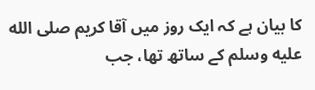کا بیان ہے کہ ایک روز میں آقا کریم صلى الله عليه وسلم کے ساتھ تھا، جب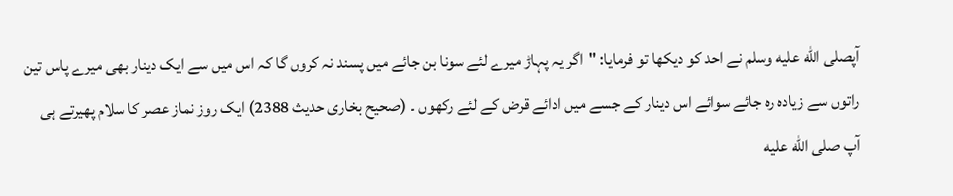آپصلى الله عليه وسلم نے احد کو دیکھا تو فرمایا: "اگر یہ پہاڑ میرے لئے سونا بن جائے میں پسند نہ کروں گا کہ اس میں سے ایک دینار بھی میرے پاس تین راتوں سے زیادہ رہ جائے سوائے اس دینار کے جسے میں ادائے قرض کے لئے رکھوں ۔ (صحیح بخاری حدیث 2388) ایک روز نماز عصر کا سلام پھیرتے ہی آپ صلى الله عليه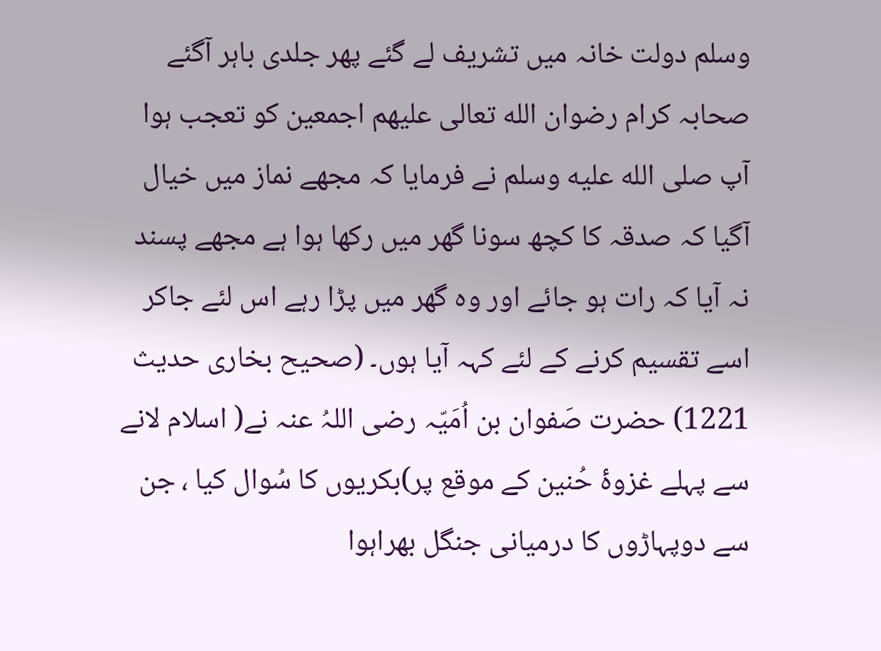وسلم دولت خانہ میں تشریف لے گئے پھر جلدی باہر آگئے صحابہ کرام رضوان الله تعالی علیهم اجمعین کو تعجب ہوا آپ صلى الله عليه وسلم نے فرمایا کہ مجھے نماز میں خیال آگیا کہ صدقہ کا کچھ سونا گھر میں رکھا ہوا ہے مجھے پسند نہ آیا کہ رات ہو جائے اور وہ گھر میں پڑا رہے اس لئے جاکر اسے تقسیم کرنے کے لئے کہہ آیا ہوں۔ (صحیح بخاری حدیث 1221) حضرت صَفوان بن اُمَیّہ رضی اللہُ عنہ نے( اسلام لانے سے پہلے غزوۂ حُنین کے موقع پر)بکریوں کا سُوال کیا ، جن سے دوپہاڑوں کا درمیانی جنگل بھراہوا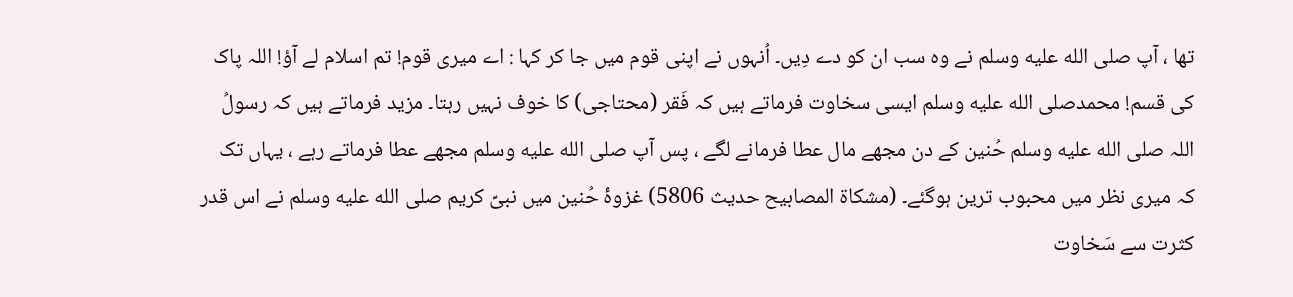تھا ، آپ صلى الله عليه وسلم نے وہ سب ان کو دے دِیں۔ اُنہوں نے اپنی قوم میں جا کر کہا : اے میری قوم! تم اسلام لے آؤ! اللہ پاک کی قسم! محمدصلى الله عليه وسلم ایسی سخاوت فرماتے ہیں کہ فَقر (محتاجی) کا خوف نہیں رہتا۔ مزید فرماتے ہیں کہ رسولُ اللہ صلى الله عليه وسلم حُنین کے دن مجھے مال عطا فرمانے لگے ، پس آپ صلى الله عليه وسلم مجھے عطا فرماتے رہے ، یہاں تک کہ میری نظر میں محبوب ترین ہوگئے۔ (مشکاۃ المصابیح حدیث 5806) غزوۂ حُنین میں نبیِّ کریم صلى الله عليه وسلم نے اس قدر کثرت سے سَخاوت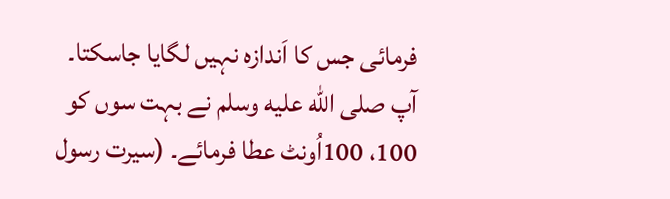فرمائی جس کا اَندازہ نہیں لگایا جاسکتا۔ آپ صلى الله عليه وسلم نے بہت سوں کو 100، 100اُونٹ عطا فرمائے۔ (سیرت رسول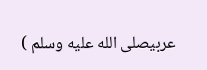عربیصلى الله عليه وسلم )